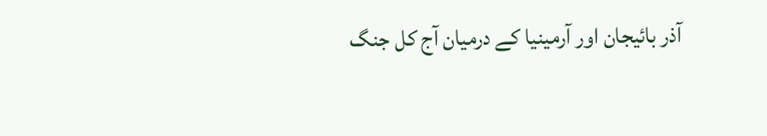آذر بائیجان اور آرمینیا کے درمیان آج کل جنگ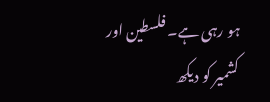ہو رہی ہے۔ فلسطین اور کشمیر کو دیکھ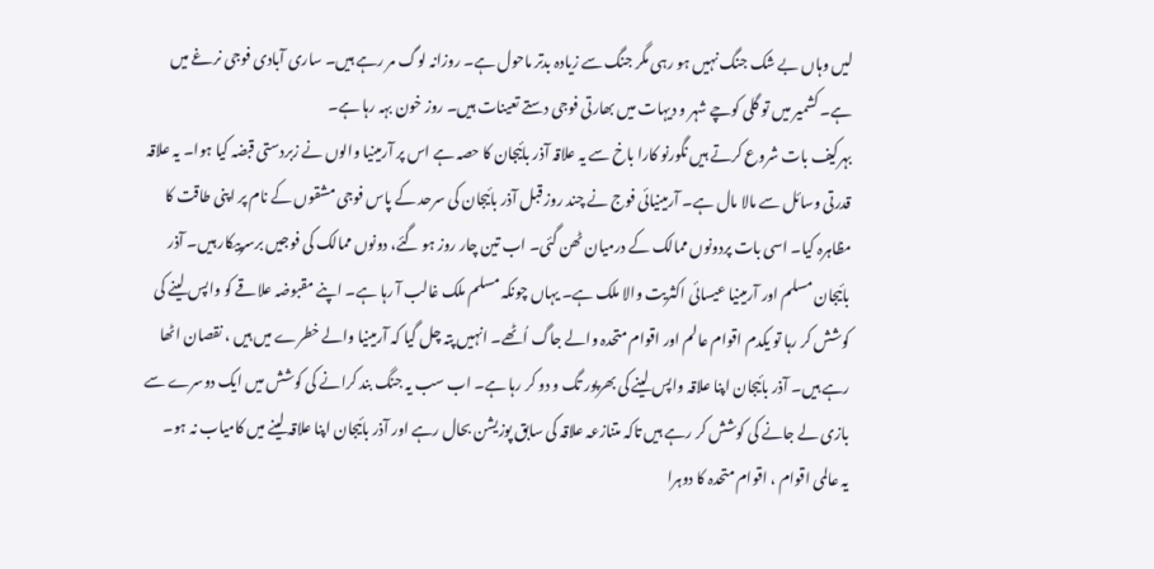لیں وہاں بے شک جنگ نہیں ہو رہی مگر جنگ سے زیادہ بدتر ماحول ہے۔ روزانہ لوگ مر رہے ہیں۔ ساری آبادی فوجی نرغے میں ہے۔ کشمیر میں تو گلی کوچے شہر و دیہات میں بھارتی فوجی دستے تعینات ہیں۔ روز خون بہہ رہا ہے۔
بہرکیف بات شروع کرتے ہیں نگورنو کارا باخ سے یہ علاقہ آذر بائیجان کا حصہ ہے اس پر آرمینیا والوں نے زبردستی قبضہ کیا ہوا۔ یہ علاقہ قدرتی وسائل سے مالا مال ہے۔ آرمینیائی فوج نے چند روز قبل آذر بائیجان کی سرحد کے پاس فوجی مشقوں کے نام پر اپنی طاقت کا مظاہرہ کیا۔ اسی بات پردونوں ممالک کے درمیان ٹھن گئی۔ اب تین چار روز ہو گئے، دونوں ممالک کی فوجیں برسرپیکار ہیں۔ آذر بائیجان مسلم اور آرمینیا عیسائی اکثریت والا ملک ہے۔ یہاں چونکہ مسلم ملک غالب آ رہا ہے۔ اپنے مقبوضہ علاقے کو واپس لینے کی کوشش کر رہا تو یکدم اقوام عالم اور اقوام متحدہ والے جاگ اُٹھے۔ انہیں پتہ چل گیا کہ آرمینیا والے خطرے میں ہیں ، نقصان اٹھا رہے ہیں۔ آذر بائیجان اپنا علاقہ واپس لینے کی بھرپور تگ و دو کر رہا ہے۔ اب سب یہ جنگ بند کرانے کی کوشش میں ایک دوسرے سے بازی لے جانے کی کوشش کر رہے ہیں تاکہ متنازعہ علاقہ کی سابق پوزیشن بحال رہے اور آذر بائیجان اپنا علاقہ لینے میں کامیاب نہ ہو۔
یہ عالمی اقوام ، اقوام متحدہ کا دوہرا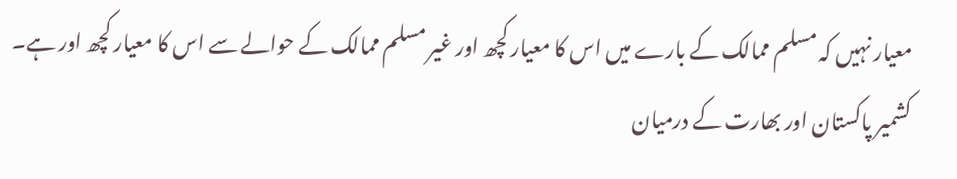معیار نہیں کہ مسلم ممالک کے بارے میں اس کا معیار کچھ اور غیر مسلم ممالک کے حوالے سے اس کا معیار کچھ اور ہے۔ کشمیر پاکستان اور بھارت کے درمیان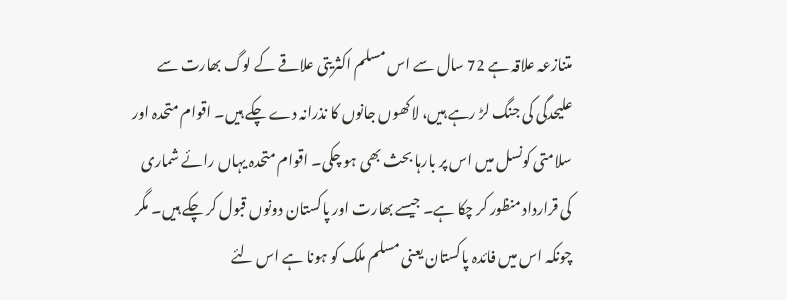متنازعہ علاقہ ہے 72 سال سے اس مسلم اکثریتی علاقے کے لوگ بھارت سے علیحدگی کی جنگ لڑ رہے ہیں، لاکھوں جانوں کا نذرانہ دے چکے ہیں۔ اقوام متحدہ اور سلامتی کونسل میں اس پر بارہا بحث بھی ہو چکی۔ اقوام متحدہ یہاں رائے شماری کی قرارداد منظور کر چکا ہے۔ جیسے بھارت اور پاکستان دونوں قبول کر چکے ہیں۔ مگر چونکہ اس میں فائدہ پاکستان یعنی مسلم ملک کو ہونا ہے اس لئے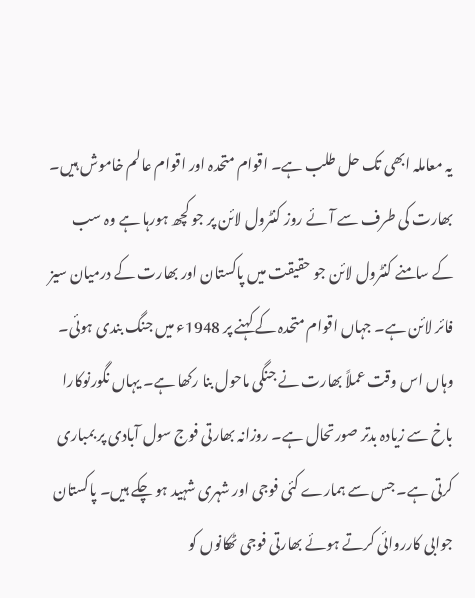یہ معاملہ ابھی تک حل طلب ہے۔ اقوام متحدہ اور اقوام عالم خاموش ہیں۔ بھارت کی طرف سے آئے روز کنٹرول لائن پر جو کچھ ہورہا ہے وہ سب کے سامنے کنٹرول لائن جو حقیقت میں پاکستان اور بھارت کے درمیان سیز فائر لائن ہے۔ جہاں اقوام متحدہ کے کہنے پر 1948ء میں جنگ بندی ہوئی۔ وہاں اس وقت عملاً بھارت نے جنگی ماحول بنا رکھا ہے۔ یہاں نگورنوکارا باخ سے زیادہ بدتر صورتحال ہے۔ روزانہ بھارتی فوج سول آبادی پر بمباری کرتی ہے۔ جس سے ہمارے کئی فوجی اور شہری شہید ہو چکے ہیں۔ پاکستان جوابی کارروائی کرتے ہوئے بھارتی فوجی ٹھکانوں کو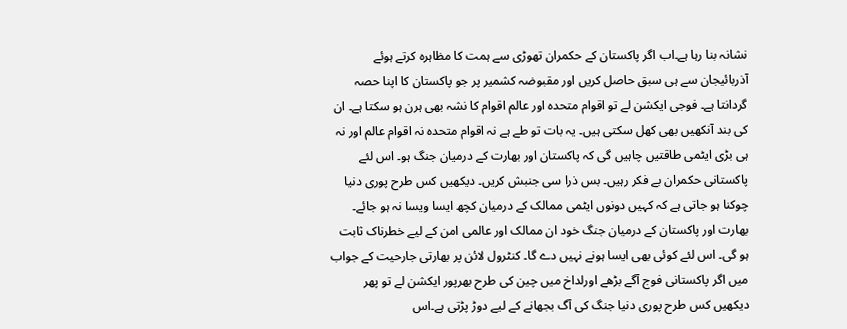نشانہ بنا رہا ہے۔اب اگر پاکستان کے حکمران تھوڑی سے ہمت کا مظاہرہ کرتے ہوئے آذربائیجان سے ہی سبق حاصل کریں اور مقبوضہ کشمیر پر جو پاکستان کا اپنا حصہ گردانتا ہے۔ فوجی ایکشن لے تو اقوام متحدہ اور عالم اقوام کا نشہ بھی ہرن ہو سکتا ہے۔ ان کی بند آنکھیں بھی کھل سکتی ہیں۔ یہ بات تو طے ہے نہ اقوام متحدہ نہ اقوام عالم اور نہ ہی بڑی ایٹمی طاقتیں چاہیں گی کہ پاکستان اور بھارت کے درمیان جنگ ہو۔ اس لئے پاکستانی حکمران بے فکر رہیں۔ بس ذرا سی جنبش کریں۔ دیکھیں کس طرح پوری دنیا چوکنا ہو جاتی ہے کہ کہیں دونوں ایٹمی ممالک کے درمیان کچھ ایسا ویسا نہ ہو جائے۔ بھارت اور پاکستان کے درمیان جنگ خود ان ممالک اور عالمی امن کے لیے خطرناک ثابت ہو گی۔ اس لئے کوئی بھی ایسا ہونے نہیں دے گا۔ کنٹرول لائن پر بھارتی جارحیت کے جواب میں اگر پاکستانی فوج آگے بڑھے اورلداخ میں چین کی طرح بھرپور ایکشن لے تو پھر دیکھیں کس طرح پوری دنیا جنگ کی آگ بجھانے کے لیے دوڑ پڑتی ہے۔اس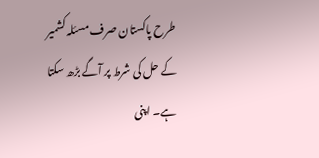طرح پاکستان صرف مسئلہ کشمیر کے حل کی شرط پر آگے بڑھ سکتا ہے۔ اپنی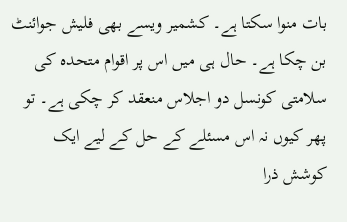بات منوا سکتا ہے۔ کشمیر ویسے بھی فلیش جوائنٹ بن چکا ہے۔ حال ہی میں اس پر اقوام متحدہ کی سلامتی کونسل دو اجلاس منعقد کر چکی ہے۔ تو پھر کیوں نہ اس مسئلے کے حل کے لیے ایک کوشش ذرا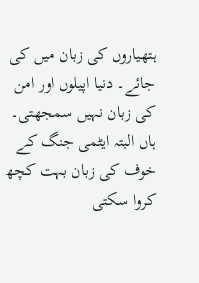ہتھیاروں کی زبان میں کی جائے۔ دنیا اپیلوں اور امن کی زبان نہیں سمجھتی۔ ہاں البتہ ایٹمی جنگ کے خوف کی زبان بہت کچھ کروا سکتی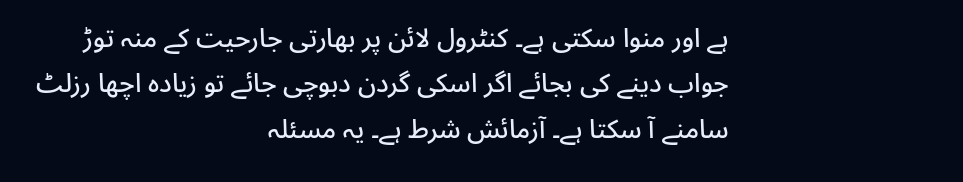ہے اور منوا سکتی ہے۔ کنٹرول لائن پر بھارتی جارحیت کے منہ توڑ جواب دینے کی بجائے اگر اسکی گردن دبوچی جائے تو زیادہ اچھا رزلٹ سامنے آ سکتا ہے۔ آزمائش شرط ہے۔ یہ مسئلہ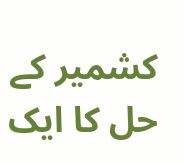کشمیر کے حل کا ایک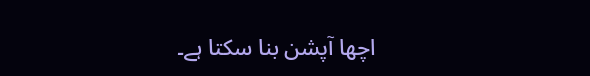اچھا آپشن بنا سکتا ہے۔